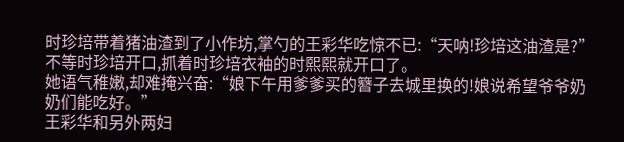时珍培带着猪油渣到了小作坊,掌勺的王彩华吃惊不已:“天呐!珍培这油渣是?”
不等时珍培开口,抓着时珍培衣袖的时熙熙就开口了。
她语气稚嫩,却难掩兴奋:“娘下午用爹爹买的簪子去城里换的!娘说希望爷爷奶奶们能吃好。”
王彩华和另外两妇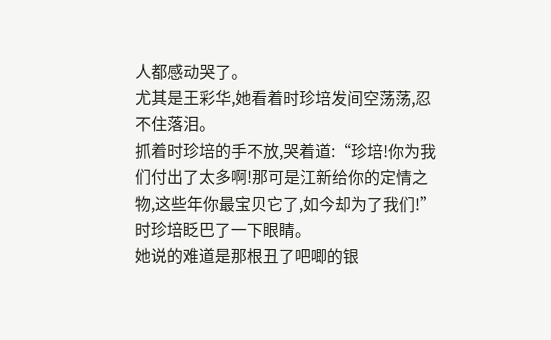人都感动哭了。
尤其是王彩华,她看着时珍培发间空荡荡,忍不住落泪。
抓着时珍培的手不放,哭着道:“珍培!你为我们付出了太多啊!那可是江新给你的定情之物,这些年你最宝贝它了,如今却为了我们!”
时珍培眨巴了一下眼睛。
她说的难道是那根丑了吧唧的银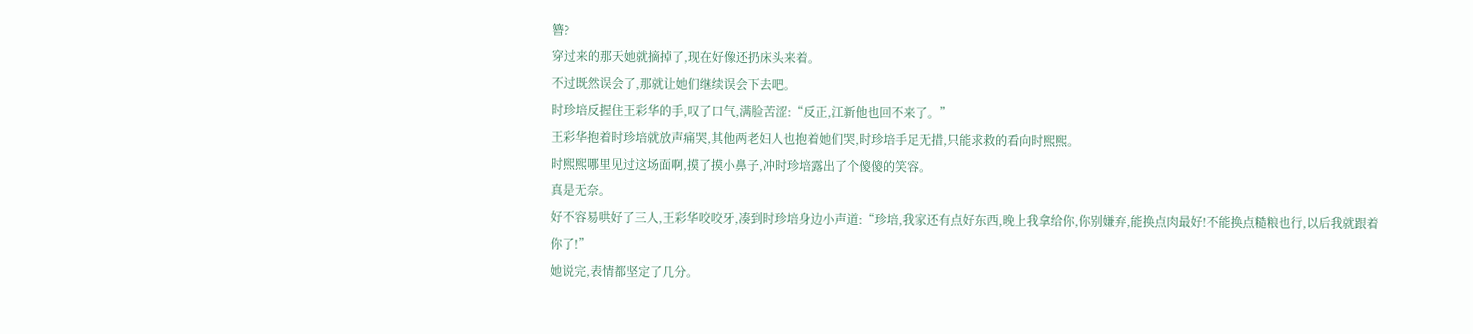簪?
穿过来的那天她就摘掉了,现在好像还扔床头来着。
不过既然误会了,那就让她们继续误会下去吧。
时珍培反握住王彩华的手,叹了口气,满脸苦涩:“反正,江新他也回不来了。”
王彩华抱着时珍培就放声痛哭,其他两老妇人也抱着她们哭,时珍培手足无措,只能求救的看向时熙熙。
时熙熙哪里见过这场面啊,摸了摸小鼻子,冲时珍培露出了个傻傻的笑容。
真是无奈。
好不容易哄好了三人,王彩华咬咬牙,凑到时珍培身边小声道:“珍培,我家还有点好东西,晚上我拿给你,你别嫌弃,能换点肉最好!不能换点糙粮也行,以后我就跟着你了!”
她说完,表情都坚定了几分。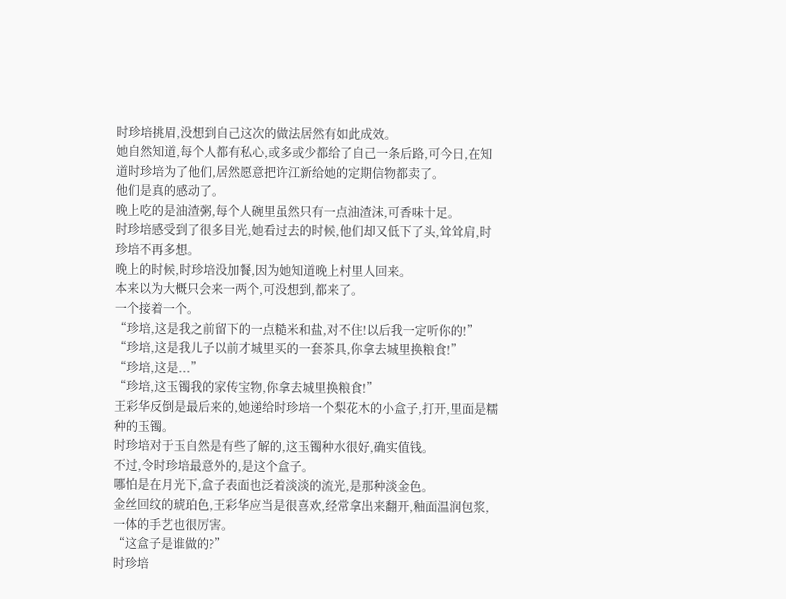时珍培挑眉,没想到自己这次的做法居然有如此成效。
她自然知道,每个人都有私心,或多或少都给了自己一条后路,可今日,在知道时珍培为了他们,居然愿意把许江新给她的定期信物都卖了。
他们是真的感动了。
晚上吃的是油渣粥,每个人碗里虽然只有一点油渣沫,可香味十足。
时珍培感受到了很多目光,她看过去的时候,他们却又低下了头,耸耸肩,时珍培不再多想。
晚上的时候,时珍培没加餐,因为她知道晚上村里人回来。
本来以为大概只会来一两个,可没想到,都来了。
一个接着一个。
“珍培,这是我之前留下的一点糙米和盐,对不住!以后我一定听你的!”
“珍培,这是我儿子以前才城里买的一套茶具,你拿去城里换粮食!”
“珍培,这是...”
“珍培,这玉镯我的家传宝物,你拿去城里换粮食!”
王彩华反倒是最后来的,她递给时珍培一个梨花木的小盒子,打开,里面是糯种的玉镯。
时珍培对于玉自然是有些了解的,这玉镯种水很好,确实值钱。
不过,令时珍培最意外的,是这个盒子。
哪怕是在月光下,盒子表面也泛着淡淡的流光,是那种淡金色。
金丝回纹的琥珀色,王彩华应当是很喜欢,经常拿出来翻开,釉面温润包浆,一体的手艺也很厉害。
“这盒子是谁做的?”
时珍培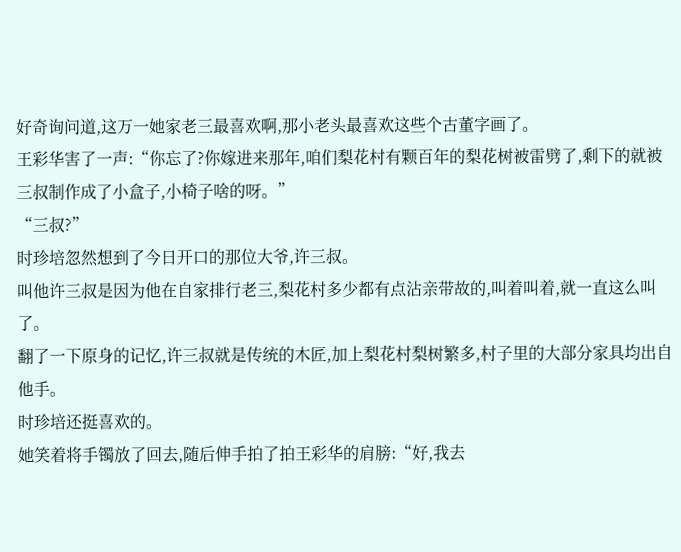好奇询问道,这万一她家老三最喜欢啊,那小老头最喜欢这些个古董字画了。
王彩华害了一声:“你忘了?你嫁进来那年,咱们梨花村有颗百年的梨花树被雷劈了,剩下的就被三叔制作成了小盒子,小椅子啥的呀。”
“三叔?”
时珍培忽然想到了今日开口的那位大爷,许三叔。
叫他许三叔是因为他在自家排行老三,梨花村多少都有点沾亲带故的,叫着叫着,就一直这么叫了。
翻了一下原身的记忆,许三叔就是传统的木匠,加上梨花村梨树繁多,村子里的大部分家具均出自他手。
时珍培还挺喜欢的。
她笑着将手镯放了回去,随后伸手拍了拍王彩华的肩膀:“好,我去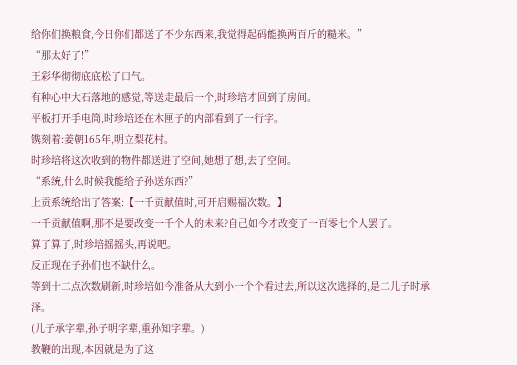给你们换粮食,今日你们都送了不少东西来,我觉得起码能换两百斤的糙米。”
“那太好了!”
王彩华彻彻底底松了口气。
有种心中大石落地的感觉,等送走最后一个,时珍培才回到了房间。
平板打开手电筒,时珍培还在木匣子的内部看到了一行字。
镌刻着:姜朝165年,明立梨花村。
时珍培将这次收到的物件都送进了空间,她想了想,去了空间。
“系统,什么时候我能给子孙送东西?”
上贡系统给出了答案:【一千贡献值时,可开启赐福次数。】
一千贡献值啊,那不是要改变一千个人的未来?自己如今才改变了一百零七个人罢了。
算了算了,时珍培摇摇头,再说吧。
反正现在子孙们也不缺什么。
等到十二点次数刷新,时珍培如今准备从大到小一个个看过去,所以这次选择的,是二儿子时承泽。
(儿子承字辈,孙子明字辈,重孙知字辈。)
教鞭的出现,本因就是为了这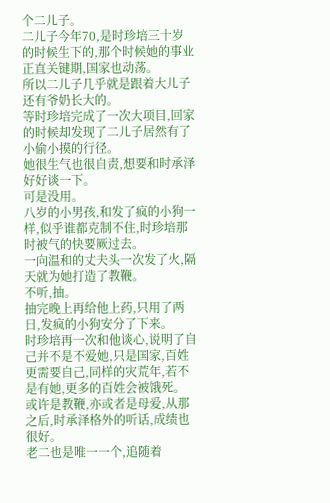个二儿子。
二儿子今年70,是时珍培三十岁的时候生下的,那个时候她的事业正直关键期,国家也动荡。
所以二儿子几乎就是跟着大儿子还有爷奶长大的。
等时珍培完成了一次大项目,回家的时候却发现了二儿子居然有了小偷小摸的行径。
她很生气也很自责,想要和时承泽好好谈一下。
可是没用。
八岁的小男孩,和发了疯的小狗一样,似乎谁都克制不住,时珍培那时被气的快要厥过去。
一向温和的丈夫头一次发了火,隔天就为她打造了教鞭。
不听,抽。
抽完晚上再给他上药,只用了两日,发疯的小狗安分了下来。
时珍培再一次和他谈心,说明了自己并不是不爱她,只是国家,百姓更需要自己,同样的灾荒年,若不是有她,更多的百姓会被饿死。
或许是教鞭,亦或者是母爱,从那之后,时承泽格外的听话,成绩也很好。
老二也是唯一一个,追随着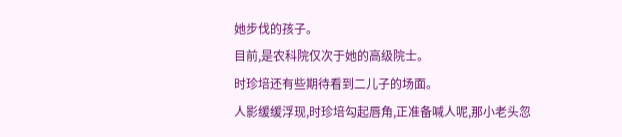她步伐的孩子。
目前,是农科院仅次于她的高级院士。
时珍培还有些期待看到二儿子的场面。
人影缓缓浮现,时珍培勾起唇角,正准备喊人呢,那小老头忽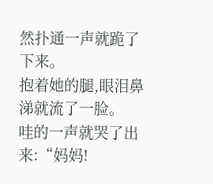然扑通一声就跪了下来。
抱着她的腿,眼泪鼻涕就流了一脸。
哇的一声就哭了出来:“妈妈!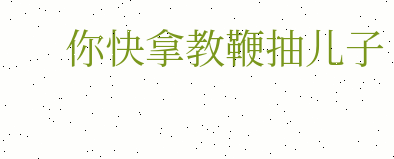你快拿教鞭抽儿子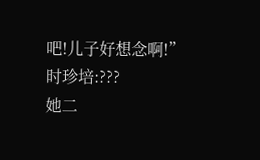吧!儿子好想念啊!”
时珍培:???
她二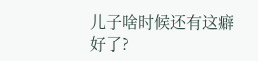儿子啥时候还有这癖好了?